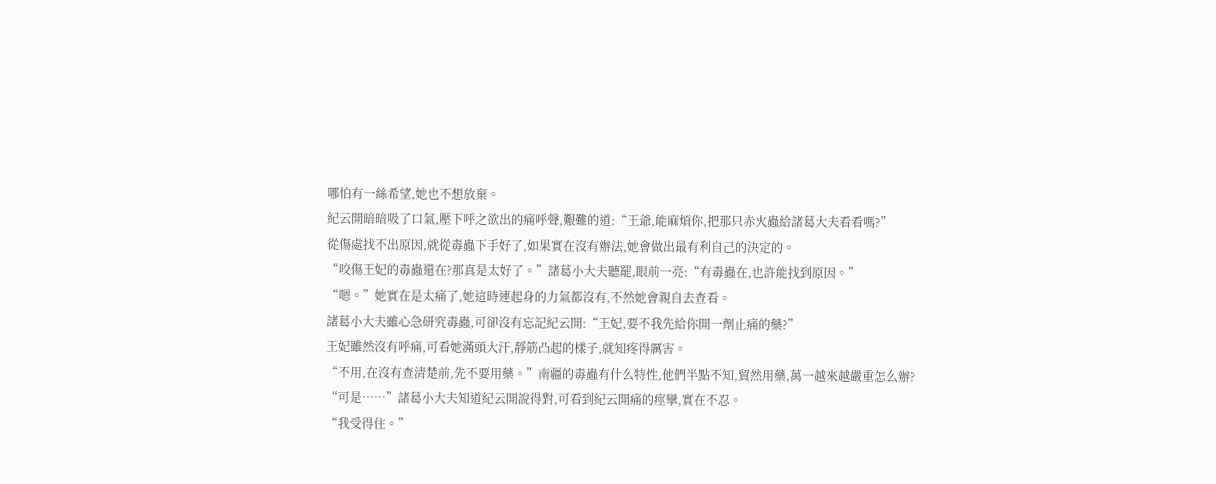哪怕有一絲希望,她也不想放棄。
紀云開暗暗吸了口氣,壓下呼之欲出的痛呼聲,艱難的道:“王爺,能麻煩你,把那只赤火蟲給諸葛大夫看看嗎?”
從傷處找不出原因,就從毒蟲下手好了,如果實在沒有辦法,她會做出最有利自己的決定的。
“咬傷王妃的毒蟲還在?那真是太好了。”諸葛小大夫聽罷,眼前一亮:“有毒蟲在,也許能找到原因。”
“嗯。”她實在是太痛了,她這時連起身的力氣都沒有,不然她會親自去查看。
諸葛小大夫雖心急研究毒蟲,可卻沒有忘記紀云開:“王妃,要不我先給你開一劑止痛的藥?”
王妃雖然沒有呼痛,可看她滿頭大汗,靜筋凸起的樣子,就知疼得厲害。
“不用,在沒有查清楚前,先不要用藥。”南疆的毒蟲有什么特性,他們半點不知,貿然用藥,萬一越來越嚴重怎么辦?
“可是……”諸葛小大夫知道紀云開說得對,可看到紀云開痛的痙攣,實在不忍。
“我受得住。”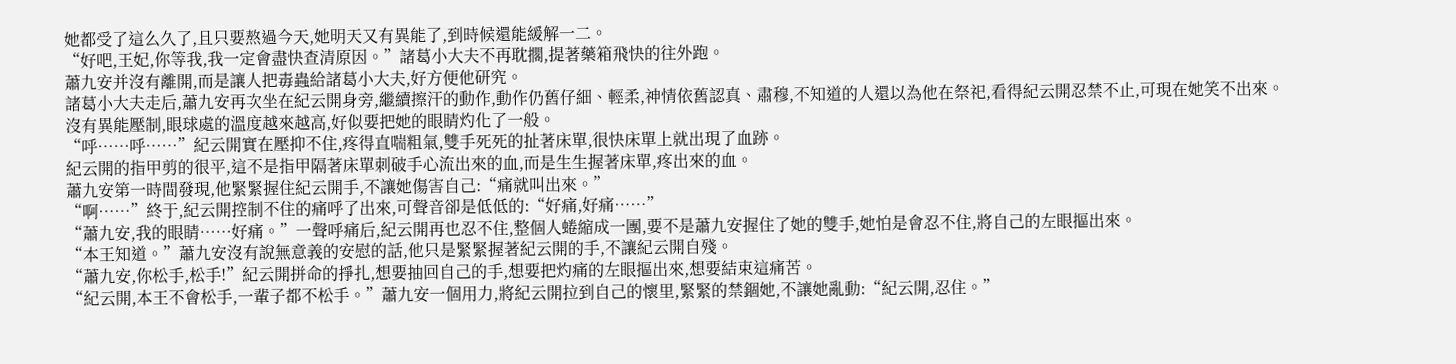她都受了這么久了,且只要熬過今天,她明天又有異能了,到時候還能緩解一二。
“好吧,王妃,你等我,我一定會盡快查清原因。”諸葛小大夫不再耽擱,提著藥箱飛快的往外跑。
蕭九安并沒有離開,而是讓人把毒蟲給諸葛小大夫,好方便他研究。
諸葛小大夫走后,蕭九安再次坐在紀云開身旁,繼續擦汗的動作,動作仍舊仔細、輕柔,神情依舊認真、肅穆,不知道的人還以為他在祭祀,看得紀云開忍禁不止,可現在她笑不出來。
沒有異能壓制,眼球處的溫度越來越高,好似要把她的眼睛灼化了一般。
“呼……呼……”紀云開實在壓抑不住,疼得直喘粗氣,雙手死死的扯著床單,很快床單上就出現了血跡。
紀云開的指甲剪的很平,這不是指甲隔著床單刺破手心流出來的血,而是生生握著床單,疼出來的血。
蕭九安第一時間發現,他緊緊握住紀云開手,不讓她傷害自己:“痛就叫出來。”
“啊……”終于,紀云開控制不住的痛呼了出來,可聲音卻是低低的:“好痛,好痛……”
“蕭九安,我的眼睛……好痛。”一聲呼痛后,紀云開再也忍不住,整個人蜷縮成一團,要不是蕭九安握住了她的雙手,她怕是會忍不住,將自己的左眼摳出來。
“本王知道。”蕭九安沒有說無意義的安慰的話,他只是緊緊握著紀云開的手,不讓紀云開自殘。
“蕭九安,你松手,松手!”紀云開拼命的掙扎,想要抽回自己的手,想要把灼痛的左眼摳出來,想要結束這痛苦。
“紀云開,本王不會松手,一輩子都不松手。”蕭九安一個用力,將紀云開拉到自己的懷里,緊緊的禁錮她,不讓她亂動:“紀云開,忍住。”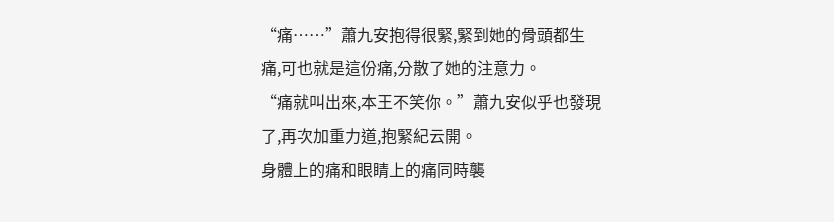“痛……”蕭九安抱得很緊,緊到她的骨頭都生痛,可也就是這份痛,分散了她的注意力。
“痛就叫出來,本王不笑你。”蕭九安似乎也發現了,再次加重力道,抱緊紀云開。
身體上的痛和眼睛上的痛同時襲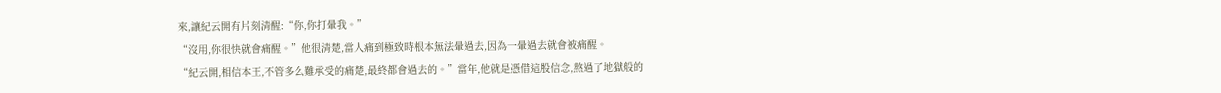來,讓紀云開有片刻清醒:“你,你打暈我。”
“沒用,你很快就會痛醒。”他很清楚,當人痛到極致時根本無法暈過去,因為一暈過去就會被痛醒。
“紀云開,相信本王,不管多么難承受的痛楚,最終都會過去的。”當年,他就是憑借這股信念,熬過了地獄般的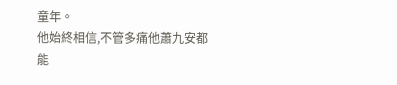童年。
他始終相信,不管多痛他蕭九安都能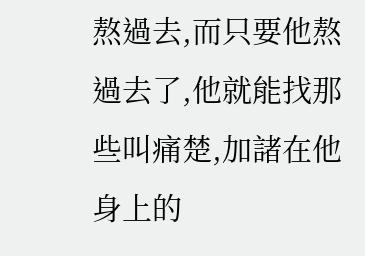熬過去,而只要他熬過去了,他就能找那些叫痛楚,加諸在他身上的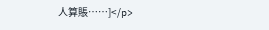人算賬……]</p>